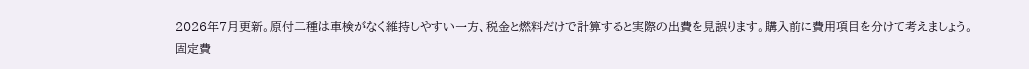2026年7月更新。原付二種は車検がなく維持しやすい一方、税金と燃料だけで計算すると実際の出費を見誤ります。購入前に費用項目を分けて考えましょう。
固定費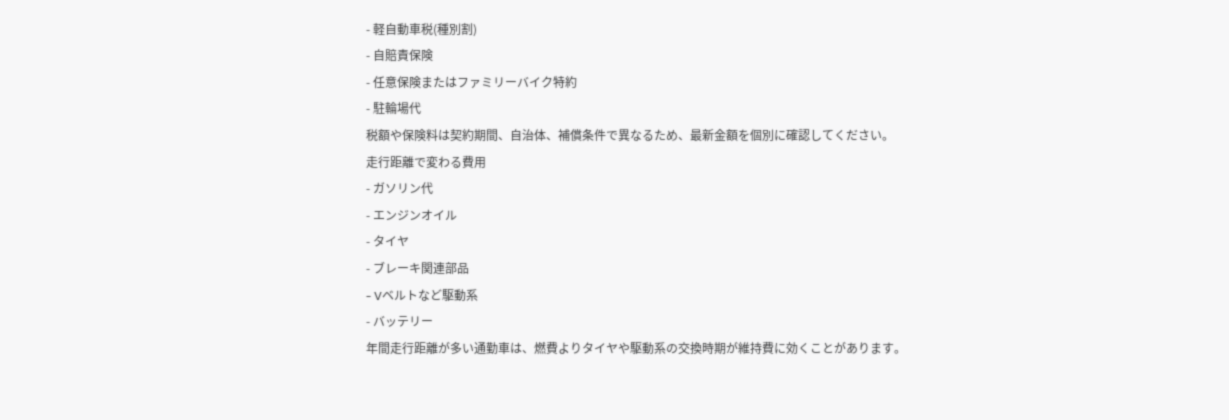- 軽自動車税(種別割)
- 自賠責保険
- 任意保険またはファミリーバイク特約
- 駐輪場代
税額や保険料は契約期間、自治体、補償条件で異なるため、最新金額を個別に確認してください。
走行距離で変わる費用
- ガソリン代
- エンジンオイル
- タイヤ
- ブレーキ関連部品
- Vベルトなど駆動系
- バッテリー
年間走行距離が多い通勤車は、燃費よりタイヤや駆動系の交換時期が維持費に効くことがあります。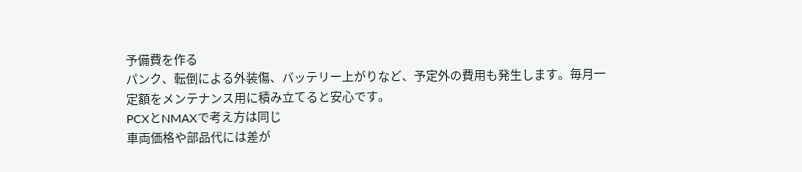予備費を作る
パンク、転倒による外装傷、バッテリー上がりなど、予定外の費用も発生します。毎月一定額をメンテナンス用に積み立てると安心です。
PCXとNMAXで考え方は同じ
車両価格や部品代には差が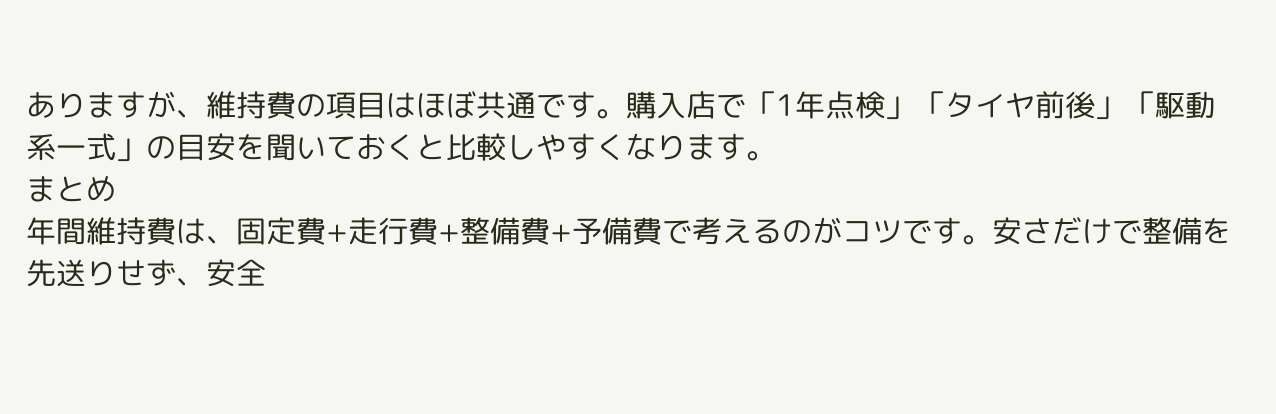ありますが、維持費の項目はほぼ共通です。購入店で「1年点検」「タイヤ前後」「駆動系一式」の目安を聞いておくと比較しやすくなります。
まとめ
年間維持費は、固定費+走行費+整備費+予備費で考えるのがコツです。安さだけで整備を先送りせず、安全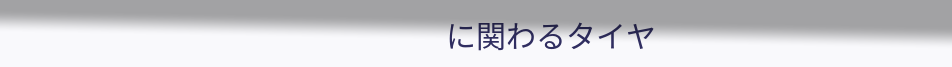に関わるタイヤ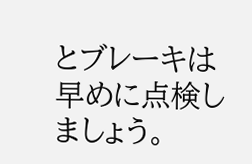とブレーキは早めに点検しましょう。